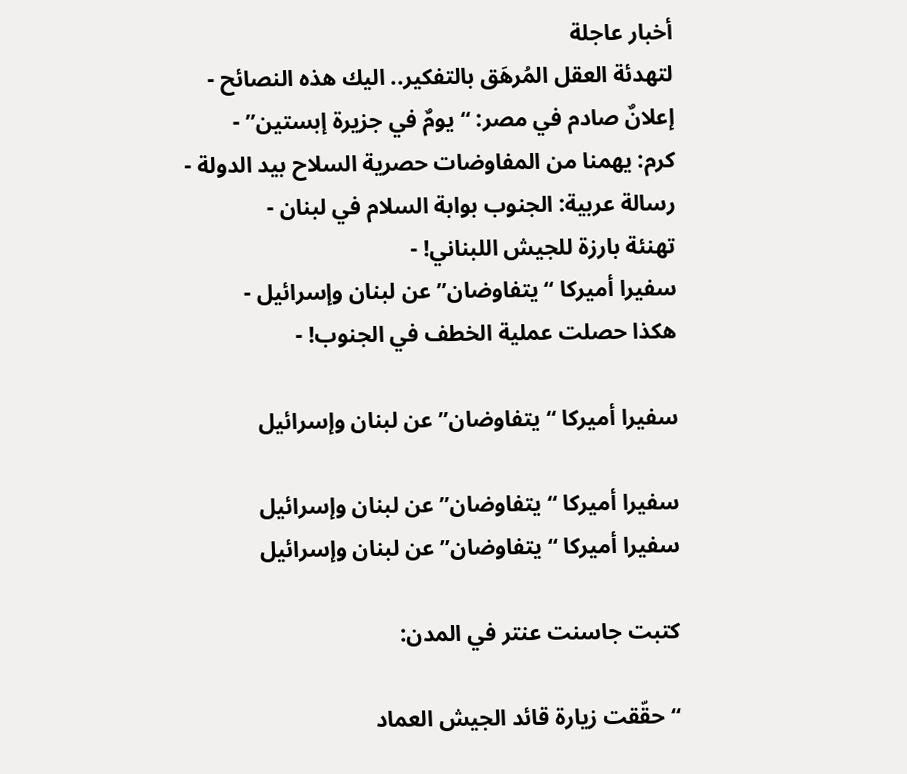أخبار عاجلة
لتهدئة العقل المُرهَق بالتفكير.. اليك هذه النصائح -
إعلانٌ صادم في مصر: “يومٌ في جزيرة إبستين” -
كرم: يهمنا من المفاوضات حصرية السلاح بيد الدولة -
رسالة عربية: الجنوب بوابة السلام في لبنان -
تهنئة بارزة للجيش اللبناني! -
سفيرا أميركا “يتفاوضان” عن لبنان وإسرائيل -
هكذا حصلت عملية الخطف في الجنوب! -

سفيرا أميركا “يتفاوضان” عن لبنان وإسرائيل

سفيرا أميركا “يتفاوضان” عن لبنان وإسرائيل
سفيرا أميركا “يتفاوضان” عن لبنان وإسرائيل

كتبت جاسنت عنتر في المدن:

“حقّقت زيارة قائد الجيش العماد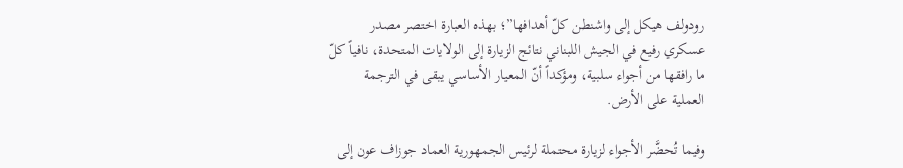رودولف هيكل إلى واشنطن كلّ أهدافها”؛ بهذه العبارة اختصر مصدر عسكري رفيع في الجيش اللبناني نتائج الزيارة إلى الولايات المتحدة، نافياً كلّ ما رافقها من أجواء سلبية، ومؤكداً أنّ المعيار الأساسي يبقى في الترجمة العملية على الأرض.

وفيما تُحضَّر الأجواء لزيارة محتملة لرئيس الجمهورية العماد جوزاف عون إلى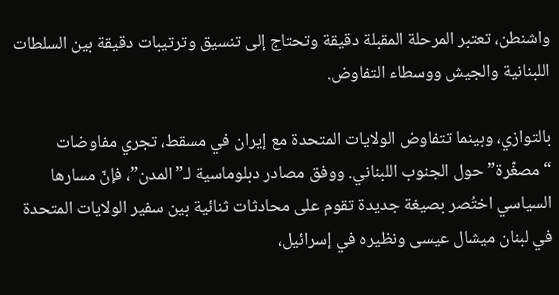واشنطن، تعتبر المرحلة المقبلة دقيقة وتحتاج إلى تنسيق وترتيبات دقيقة بين السلطات اللبنانية والجيش ووسطاء التفاوض.

بالتوازي، وبينما تتفاوض الولايات المتحدة مع إيران في مسقط، تجري مفاوضات “مصغّرة” حول الجنوب اللبناني. ووفق مصادر دبلوماسية لـ”المدن”، فإنّ مسارها السياسي اختُصر بصيغة جديدة تقوم على محادثات ثنائية بين سفير الولايات المتحدة في لبنان ميشال عيسى ونظيره في إسرائيل،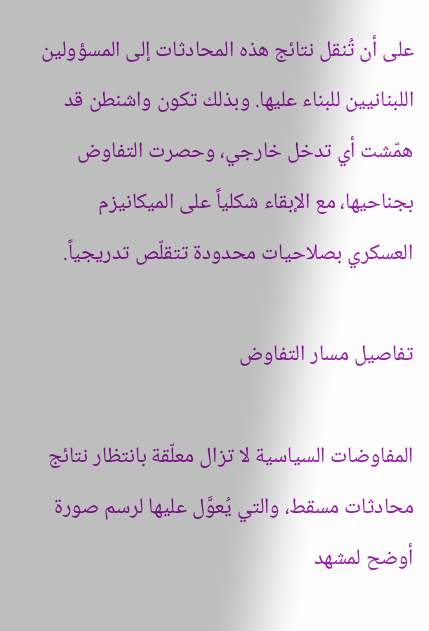على أن تُنقل نتائج هذه المحادثات إلى المسؤولين اللبنانيين للبناء عليها. وبذلك تكون واشنطن قد همّشت أي تدخل خارجي، وحصرت التفاوض بجناحيها، مع الإبقاء شكلياً على الميكانيزم العسكري بصلاحيات محدودة تتقلّص تدريجياً.

تفاصيل مسار التفاوض

المفاوضات السياسية لا تزال معلّقة بانتظار نتائج محادثات مسقط، والتي يُعوَّل عليها لرسم صورة أوضح لمشهد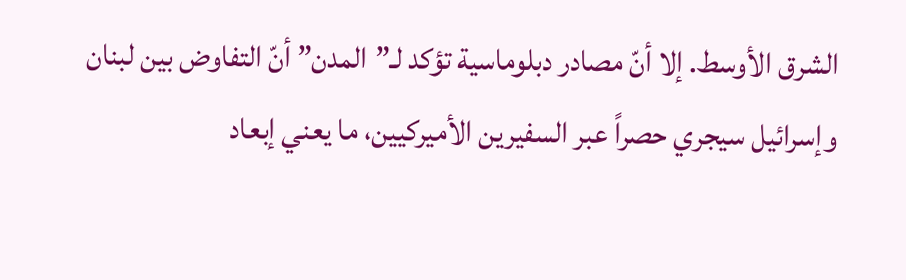الشرق الأوسط. إلا أنّ مصادر دبلوماسية تؤكد لـ”المدن” أنّ التفاوض بين لبنان وإسرائيل سيجري حصراً عبر السفيرين الأميركيين، ما يعني إبعاد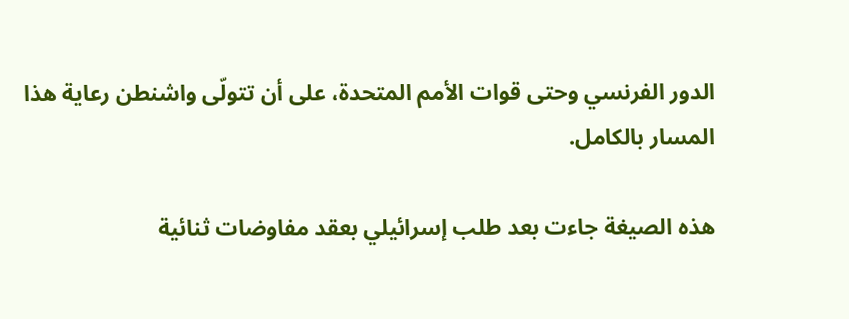الدور الفرنسي وحتى قوات الأمم المتحدة، على أن تتولّى واشنطن رعاية هذا المسار بالكامل.

هذه الصيغة جاءت بعد طلب إسرائيلي بعقد مفاوضات ثنائية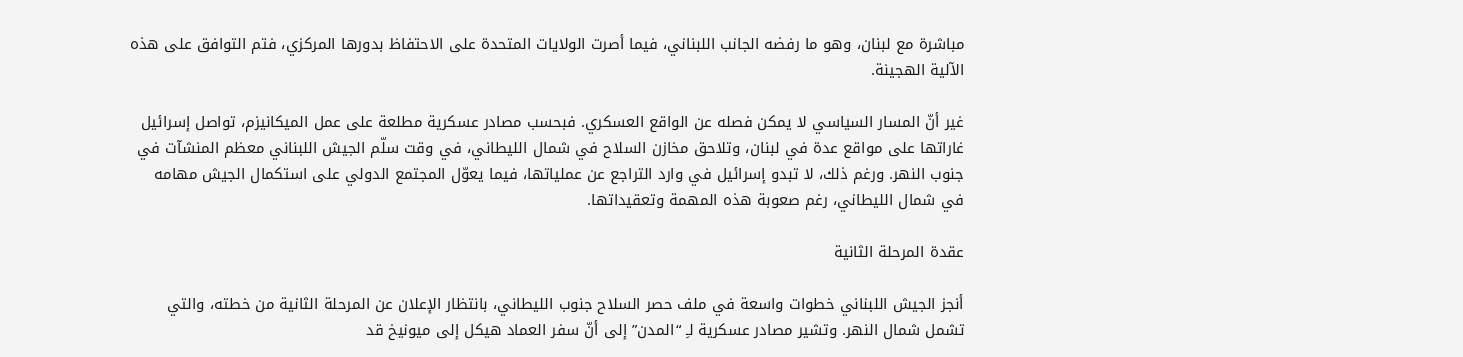مباشرة مع لبنان، وهو ما رفضه الجانب اللبناني، فيما أصرت الولايات المتحدة على الاحتفاظ بدورها المركزي، فتم التوافق على هذه الآلية الهجينة.

غير أنّ المسار السياسي لا يمكن فصله عن الواقع العسكري. فبحسب مصادر عسكرية مطلعة على عمل الميكانيزم، تواصل إسرائيل غاراتها على مواقع عدة في لبنان، وتلاحق مخازن السلاح في شمال الليطاني، في وقت سلّم الجيش اللبناني معظم المنشآت في جنوب النهر. ورغم ذلك، لا تبدو إسرائيل في وارد التراجع عن عملياتها، فيما يعوّل المجتمع الدولي على استكمال الجيش مهامه في شمال الليطاني، رغم صعوبة هذه المهمة وتعقيداتها.

عقدة المرحلة الثانية

أنجز الجيش اللبناني خطوات واسعة في ملف حصر السلاح جنوب الليطاني، بانتظار الإعلان عن المرحلة الثانية من خطته، والتي تشمل شمال النهر. وتشير مصادر عسكرية لـِ “المدن” إلى أنّ سفر العماد هيكل إلى ميونيخ قد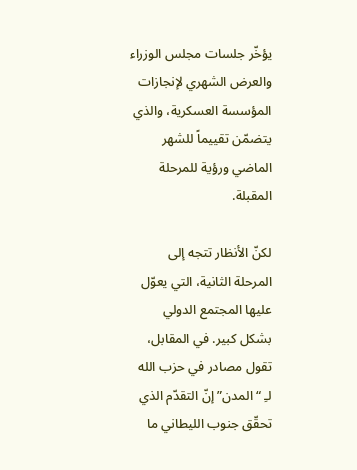يؤخّر جلسات مجلس الوزراء والعرض الشهري لإنجازات المؤسسة العسكرية، والذي يتضمّن تقييماً للشهر الماضي ورؤية للمرحلة المقبلة.

لكنّ الأنظار تتجه إلى المرحلة الثانية، التي يعوّل عليها المجتمع الدولي بشكل كبير. في المقابل، تقول مصادر في حزب الله لـِ “المدن” إنّ التقدّم الذي تحقّق جنوب الليطاني ما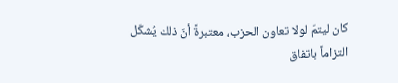كان ليتمّ لولا تعاون الحزب، معتبرةً أنّ ذلك يُشكّل التزاماً باتفاق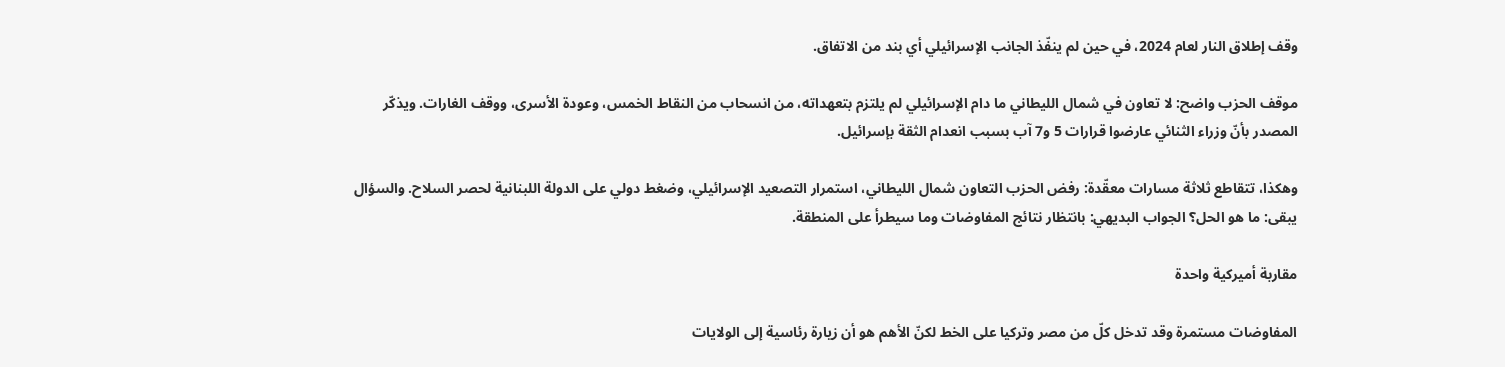وقف إطلاق النار لعام 2024، في حين لم ينفّذ الجانب الإسرائيلي أي بند من الاتفاق.

موقف الحزب واضح: لا تعاون في شمال الليطاني ما دام الإسرائيلي لم يلتزم بتعهداته، من انسحاب من النقاط الخمس، وعودة الأسرى، ووقف الغارات. ويذكّر المصدر بأنّ وزراء الثنائي عارضوا قرارات 5 و7 آب بسبب انعدام الثقة بإسرائيل.

وهكذا، تتقاطع ثلاثة مسارات معقّدة: رفض الحزب التعاون شمال الليطاني، استمرار التصعيد الإسرائيلي، وضغط دولي على الدولة اللبنانية لحصر السلاح. والسؤال يبقى: ما هو الحل؟ الجواب البديهي: بانتظار نتائج المفاوضات وما سيطرأ على المنطقة.

مقاربة أميركية واحدة

المفاوضات مستمرة وقد تدخل كلّ من مصر وتركيا على الخط لكنّ الأهم هو أن زيارة رئاسية إلى الولايات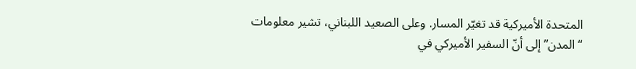المتحدة الأميركية قد تغيّر المسار. وعلى الصعيد اللبناني، تشير معلومات “المدن” إلى أنّ السفير الأميركي في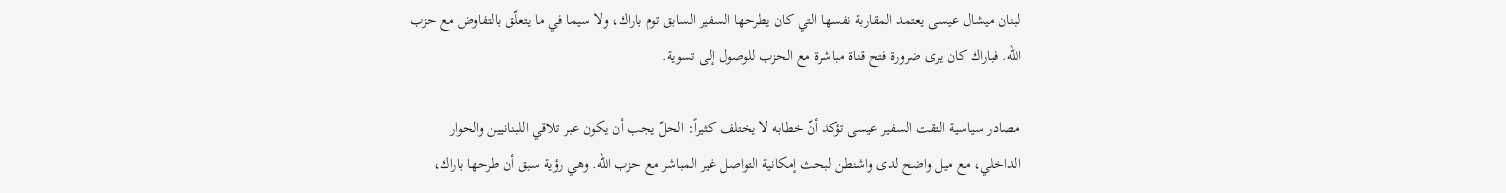لبنان ميشال عيسى يعتمد المقاربة نفسها التي كان يطرحها السفير السابق توم باراك، ولا سيما في ما يتعلّق بالتفاوض مع حزب الله. فباراك كان يرى ضرورة فتح قناة مباشرة مع الحزب للوصول إلى تسوية.

مصادر سياسية التقت السفير عيسى تؤكد أنّ خطابه لا يختلف كثيراً: الحلّ يجب أن يكون عبر تلاقي اللبنانيين والحوار الداخلي، مع ميل واضح لدى واشنطن لبحث إمكانية التواصل غير المباشر مع حزب الله. وهي رؤية سبق أن طرحها باراك،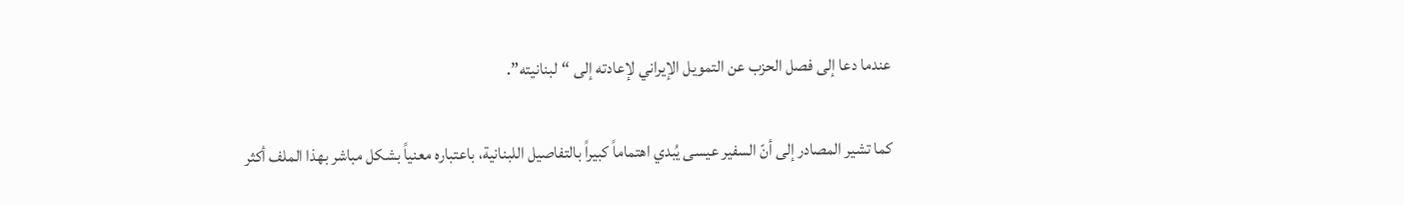عندما دعا إلى فصل الحزب عن التمويل الإيراني لإعادته إلى “لبنانيته”.

كما تشير المصادر إلى أنّ السفير عيسى يُبدي اهتماماً كبيراً بالتفاصيل اللبنانية، باعتباره معنياً بشكل مباشر بهذا الملف أكثر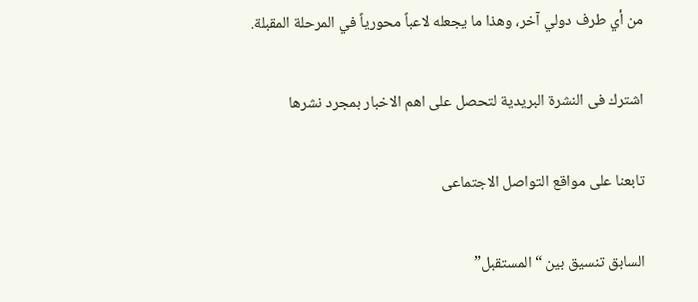من أي طرف دولي آخر، وهذا ما يجعله لاعباً محورياً في المرحلة المقبلة.

اشترك فى النشرة البريدية لتحصل على اهم الاخبار بمجرد نشرها

تابعنا على مواقع التواصل الاجتماعى

السابق تنسيق بين “المستقبل”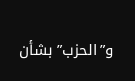و”الحزب” بشأن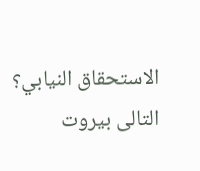الاستحقاق النيابي؟
التالى بيروت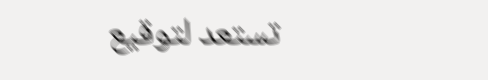تستعد لتوقيع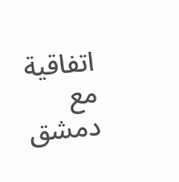اتفاقية مع دمشق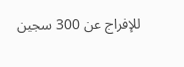للإفراج عن 300 سجين